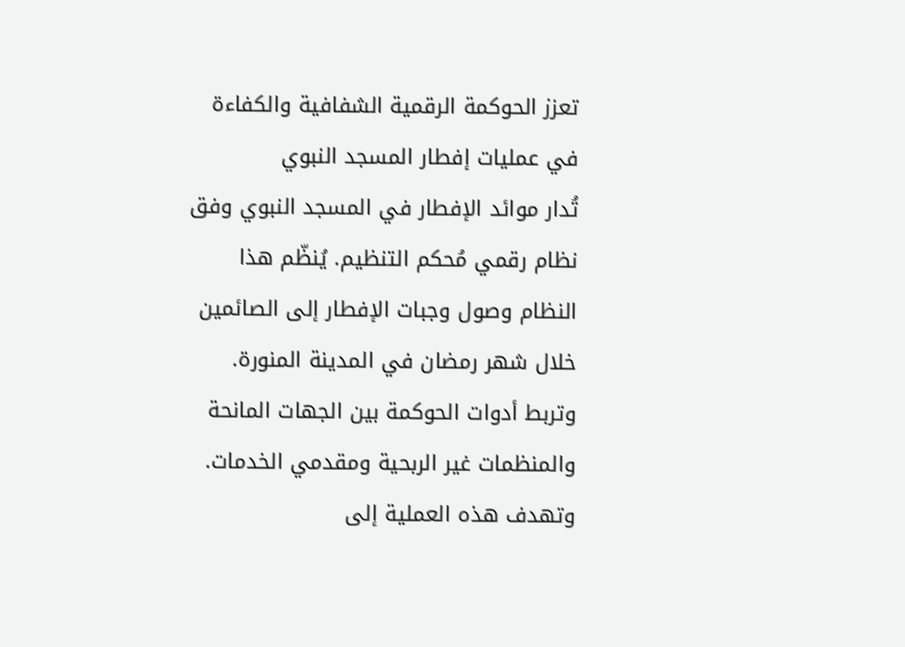تعزز الحوكمة الرقمية الشفافية والكفاءة في عمليات إفطار المسجد النبوي
تُدار موائد الإفطار في المسجد النبوي وفق نظام رقمي مُحكم التنظيم. يُنظّم هذا النظام وصول وجبات الإفطار إلى الصائمين خلال شهر رمضان في المدينة المنورة. وتربط أدوات الحوكمة بين الجهات المانحة والمنظمات غير الربحية ومقدمي الخدمات. وتهدف هذه العملية إلى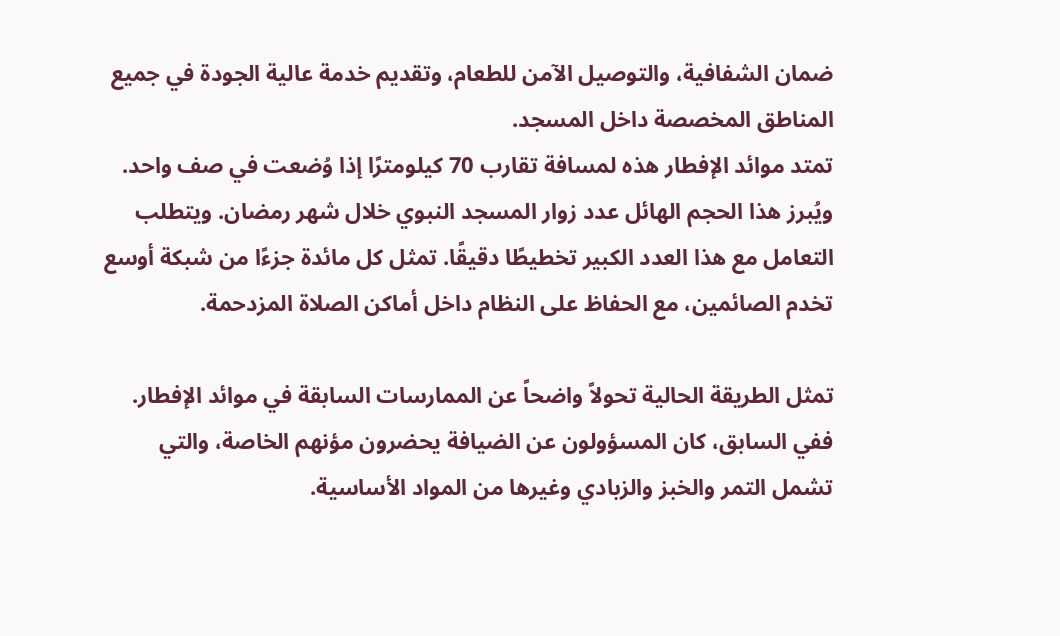ضمان الشفافية، والتوصيل الآمن للطعام، وتقديم خدمة عالية الجودة في جميع المناطق المخصصة داخل المسجد.
تمتد موائد الإفطار هذه لمسافة تقارب 70 كيلومترًا إذا وُضعت في صف واحد. ويُبرز هذا الحجم الهائل عدد زوار المسجد النبوي خلال شهر رمضان. ويتطلب التعامل مع هذا العدد الكبير تخطيطًا دقيقًا. تمثل كل مائدة جزءًا من شبكة أوسع تخدم الصائمين، مع الحفاظ على النظام داخل أماكن الصلاة المزدحمة.

تمثل الطريقة الحالية تحولاً واضحاً عن الممارسات السابقة في موائد الإفطار. ففي السابق، كان المسؤولون عن الضيافة يحضرون مؤنهم الخاصة، والتي تشمل التمر والخبز والزبادي وغيرها من المواد الأساسية.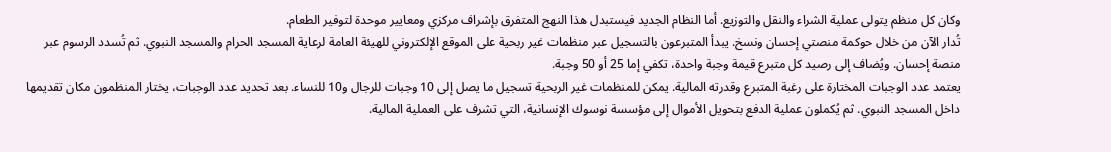وكان كل منظم يتولى عملية الشراء والنقل والتوزيع. أما النظام الجديد فيستبدل هذا النهج المتفرق بإشراف مركزي ومعايير موحدة لتوفير الطعام.
تُدار الآن من خلال حوكمة منصتي إحسان ونسخ. يبدأ المتبرعون بالتسجيل عبر منظمات غير ربحية على الموقع الإلكتروني للهيئة العامة لرعاية المسجد الحرام والمسجد النبوي. ثم تُسدد الرسوم عبر منصة إحسان. ويُضاف إلى رصيد كل متبرع قيمة وجبة واحدة، تكفي إما 25 أو 50 وجبة.
يعتمد عدد الوجبات المختارة على رغبة المتبرع وقدرته المالية. يمكن للمنظمات غير الربحية تسجيل ما يصل إلى 10 وجبات للرجال و10 للنساء. بعد تحديد عدد الوجبات، يختار المنظمون مكان تقديمها داخل المسجد النبوي. ثم يُكملون عملية الدفع بتحويل الأموال إلى مؤسسة نوسوك الإنسانية، التي تشرف على العملية المالية.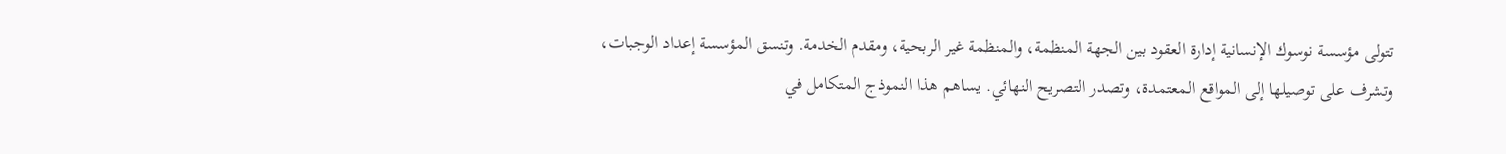تتولى مؤسسة نوسوك الإنسانية إدارة العقود بين الجهة المنظمة، والمنظمة غير الربحية، ومقدم الخدمة. وتنسق المؤسسة إعداد الوجبات، وتشرف على توصيلها إلى المواقع المعتمدة، وتصدر التصريح النهائي. يساهم هذا النموذج المتكامل في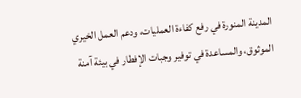المدينة المنورة في رفع كفاءة العمليات، ودعم العمل الخيري الموثوق، والمساعدة في توفير وجبات الإفطار في بيئة آمنة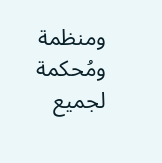ومنظمة ومُحكمة لجميع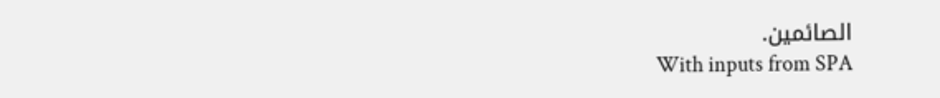الصائمين.
With inputs from SPA